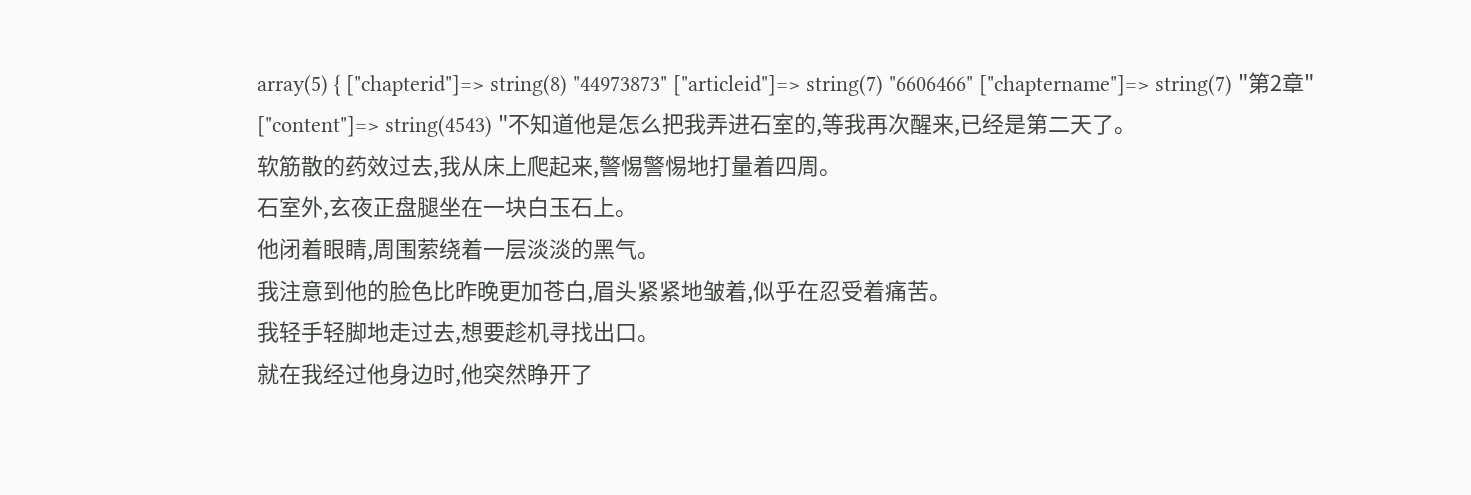array(5) { ["chapterid"]=> string(8) "44973873" ["articleid"]=> string(7) "6606466" ["chaptername"]=> string(7) "第2章" ["content"]=> string(4543) "不知道他是怎么把我弄进石室的,等我再次醒来,已经是第二天了。
软筋散的药效过去,我从床上爬起来,警惕警惕地打量着四周。
石室外,玄夜正盘腿坐在一块白玉石上。
他闭着眼睛,周围萦绕着一层淡淡的黑气。
我注意到他的脸色比昨晚更加苍白,眉头紧紧地皱着,似乎在忍受着痛苦。
我轻手轻脚地走过去,想要趁机寻找出口。
就在我经过他身边时,他突然睁开了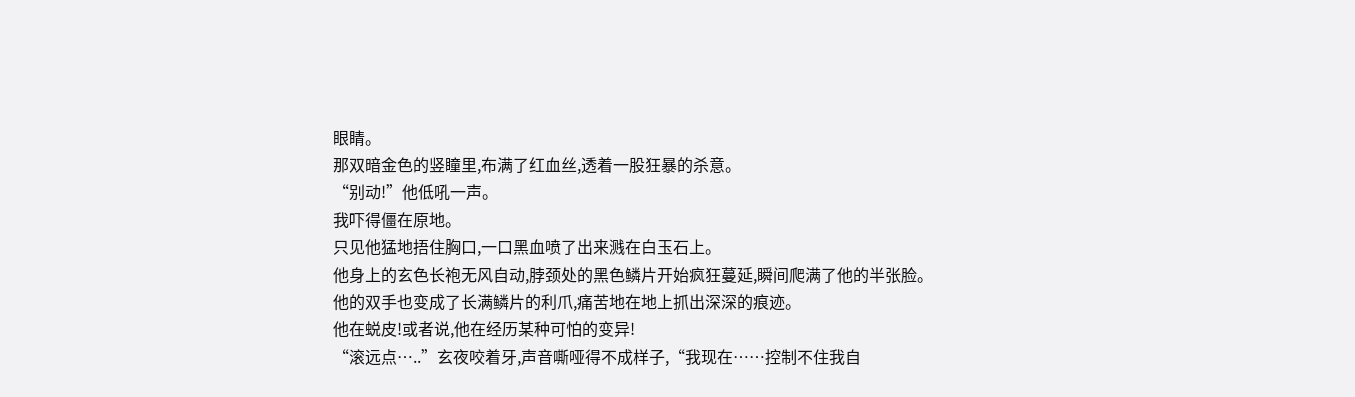眼睛。
那双暗金色的竖瞳里,布满了红血丝,透着一股狂暴的杀意。
“别动!”他低吼一声。
我吓得僵在原地。
只见他猛地捂住胸口,一口黑血喷了出来溅在白玉石上。
他身上的玄色长袍无风自动,脖颈处的黑色鳞片开始疯狂蔓延,瞬间爬满了他的半张脸。
他的双手也变成了长满鳞片的利爪,痛苦地在地上抓出深深的痕迹。
他在蜕皮!或者说,他在经历某种可怕的变异!
“滚远点…..”玄夜咬着牙,声音嘶哑得不成样子,“我现在……控制不住我自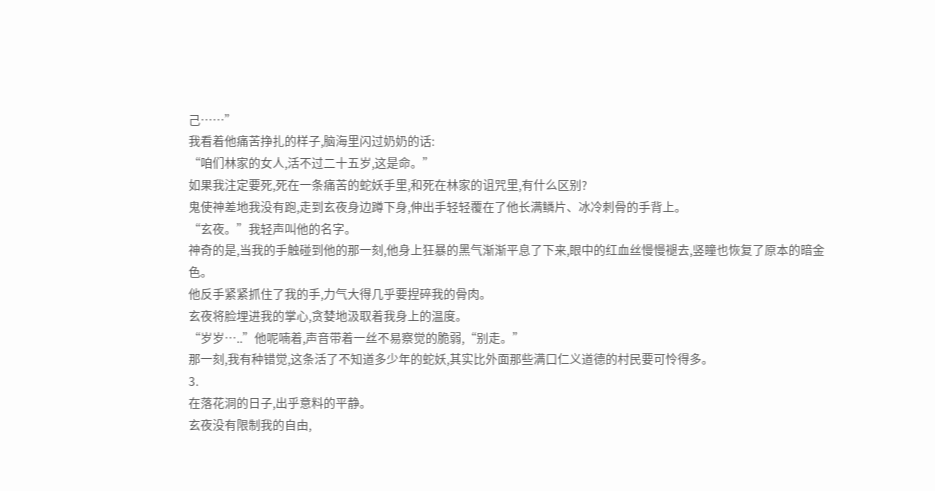己……”
我看着他痛苦挣扎的样子,脑海里闪过奶奶的话:
“咱们林家的女人,活不过二十五岁,这是命。”
如果我注定要死,死在一条痛苦的蛇妖手里,和死在林家的诅咒里,有什么区别?
鬼使神差地我没有跑,走到玄夜身边蹲下身,伸出手轻轻覆在了他长满鳞片、冰冷刺骨的手背上。
“玄夜。”我轻声叫他的名字。
神奇的是,当我的手触碰到他的那一刻,他身上狂暴的黑气渐渐平息了下来,眼中的红血丝慢慢褪去,竖瞳也恢复了原本的暗金色。
他反手紧紧抓住了我的手,力气大得几乎要捏碎我的骨肉。
玄夜将脸埋进我的掌心,贪婪地汲取着我身上的温度。
“岁岁…..”他呢喃着,声音带着一丝不易察觉的脆弱,“别走。”
那一刻,我有种错觉,这条活了不知道多少年的蛇妖,其实比外面那些满口仁义道德的村民要可怜得多。
3.
在落花洞的日子,出乎意料的平静。
玄夜没有限制我的自由,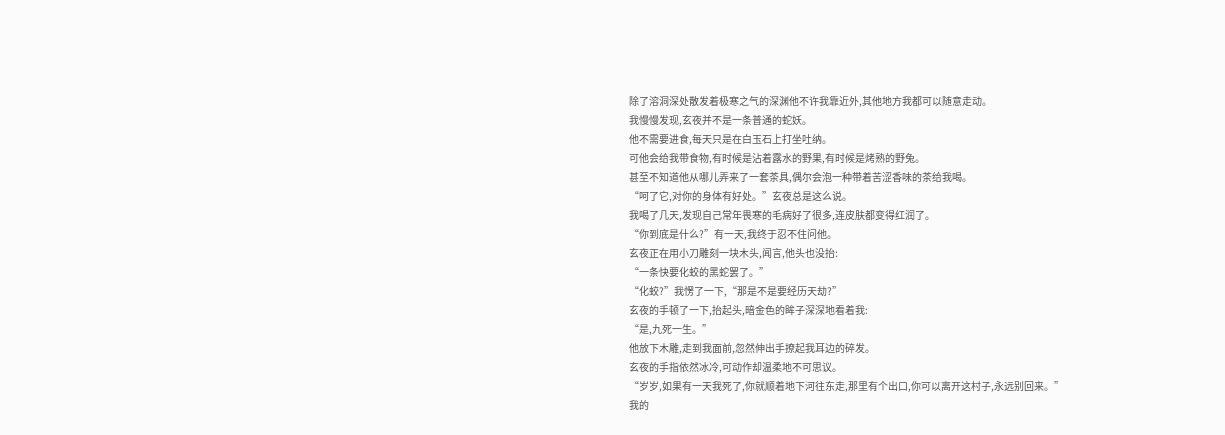除了溶洞深处散发着极寒之气的深渊他不许我靠近外,其他地方我都可以随意走动。
我慢慢发现,玄夜并不是一条普通的蛇妖。
他不需要进食,每天只是在白玉石上打坐吐纳。
可他会给我带食物,有时候是沾着露水的野果,有时候是烤熟的野兔。
甚至不知道他从哪儿弄来了一套茶具,偶尔会泡一种带着苦涩香味的茶给我喝。
“呵了它,对你的身体有好处。”玄夜总是这么说。
我喝了几天,发现自己常年畏寒的毛病好了很多,连皮肤都变得红润了。
“你到底是什么?”有一天,我终于忍不住问他。
玄夜正在用小刀雕刻一块木头,闻言,他头也没抬:
“一条快要化蛟的黑蛇罢了。”
“化蛟?”我愣了一下,“那是不是要经历天劫?”
玄夜的手顿了一下,抬起头,暗金色的眸子深深地看着我:
“是,九死一生。”
他放下木雕,走到我面前,忽然伸出手撩起我耳边的碎发。
玄夜的手指依然冰冷,可动作却温柔地不可思议。
“岁岁,如果有一天我死了,你就顺着地下河往东走,那里有个出口,你可以离开这村子,永远别回来。”
我的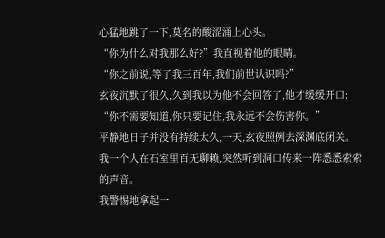心猛地跳了一下,莫名的酸涩涌上心头。
“你为什么对我那么好?”我直视着他的眼睛。
“你之前说,等了我三百年,我们前世认识吗?”
玄夜沉默了很久,久到我以为他不会回答了,他才缓缓开口:
“你不需要知道,你只要记住,我永远不会伤害你。”
平静地日子并没有持续太久,一天,玄夜照例去深渊底闭关。
我一个人在石室里百无聊赖,突然听到洞口传来一阵悉悉索索的声音。
我警惕地拿起一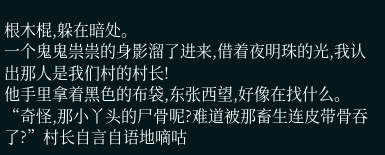根木棍,躲在暗处。
一个鬼鬼祟祟的身影溜了进来,借着夜明珠的光,我认出那人是我们村的村长!
他手里拿着黑色的布袋,东张西望,好像在找什么。
“奇怪,那小丫头的尸骨呢?难道被那畜生连皮带骨吞了?”村长自言自语地嘀咕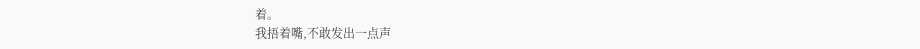着。
我捂着嘴,不敢发出一点声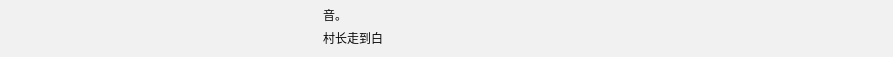音。
村长走到白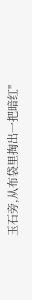玉石旁,从布袋里掏出一把暗红"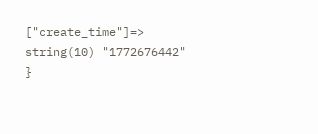["create_time"]=> string(10) "1772676442" }